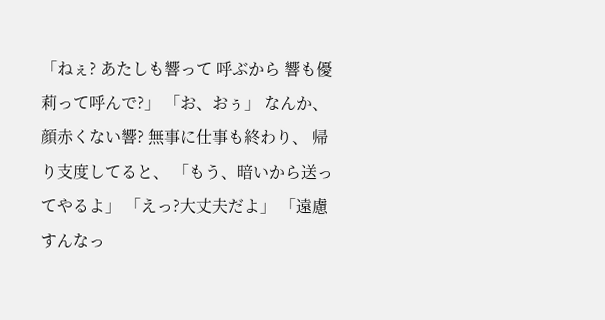「ねぇ? あたしも響って 呼ぶから 響も優莉って呼んで?」 「お、おぅ」 なんか、顔赤くない響? 無事に仕事も終わり、 帰り支度してると、 「もう、暗いから送ってやるよ」 「えっ?大丈夫だよ」 「遠慮すんなっ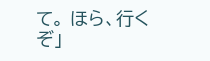て。 ほら、行くぞ」